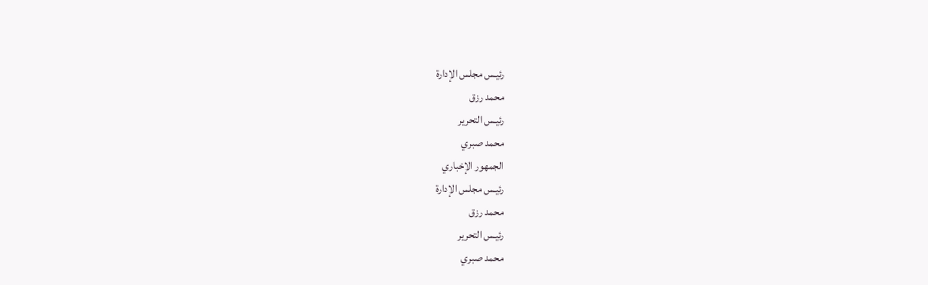رئيـس مجلس الإدارة
محمد رزق
رئيـس التحرير
محمد صبري
الجمهور الإخباري
رئيـس مجلس الإدارة
محمد رزق
رئيـس التحرير
محمد صبري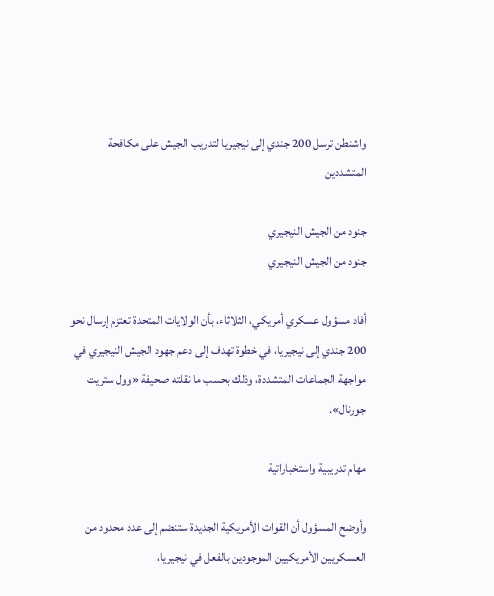واشنطن ترسل 200 جندي إلى نيجيريا لتدريب الجيش على مكافحة المتشددين

جنود من الجيش النيجيري
جنود من الجيش النيجيري

أفاد مسؤول عسكري أمريكي، الثلاثاء، بأن الولايات المتحدة تعتزم إرسال نحو 200 جندي إلى نيجيريا، في خطوة تهدف إلى دعم جهود الجيش النيجيري في مواجهة الجماعات المتشددة، وذلك بحسب ما نقلته صحيفة «وول ستريت جورنال».

مهام تدريبية واستخباراتية

وأوضح المسؤول أن القوات الأمريكية الجديدة ستنضم إلى عدد محدود من العسكريين الأمريكيين الموجودين بالفعل في نيجيريا،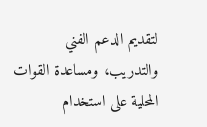لتقديم الدعم الفني والتدريب، ومساعدة القوات المحلية على استخدام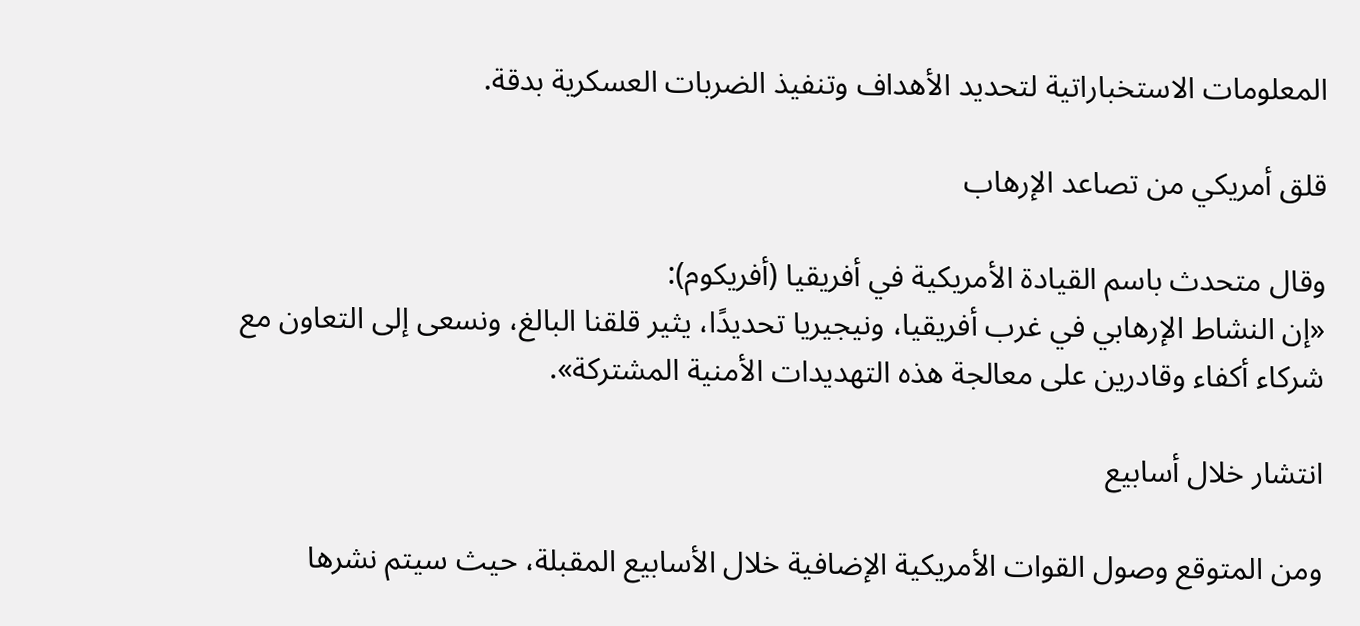المعلومات الاستخباراتية لتحديد الأهداف وتنفيذ الضربات العسكرية بدقة.

قلق أمريكي من تصاعد الإرهاب

وقال متحدث باسم القيادة الأمريكية في أفريقيا (أفريكوم):
«إن النشاط الإرهابي في غرب أفريقيا، ونيجيريا تحديدًا، يثير قلقنا البالغ، ونسعى إلى التعاون مع شركاء أكفاء وقادرين على معالجة هذه التهديدات الأمنية المشتركة».

انتشار خلال أسابيع

ومن المتوقع وصول القوات الأمريكية الإضافية خلال الأسابيع المقبلة، حيث سيتم نشرها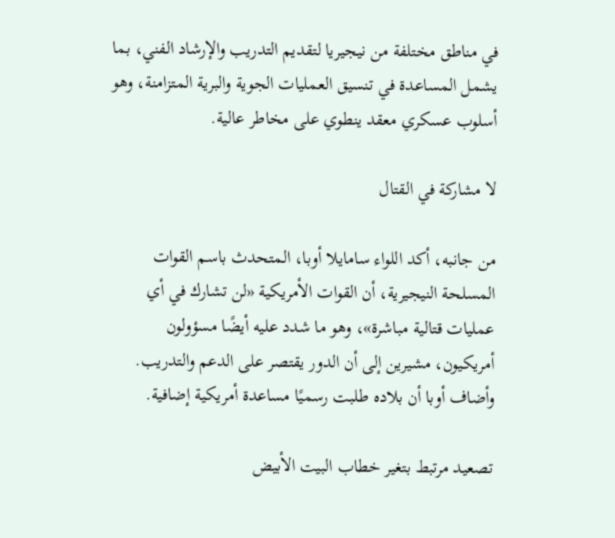في مناطق مختلفة من نيجيريا لتقديم التدريب والإرشاد الفني، بما يشمل المساعدة في تنسيق العمليات الجوية والبرية المتزامنة، وهو أسلوب عسكري معقد ينطوي على مخاطر عالية.

لا مشاركة في القتال

من جانبه، أكد اللواء سامايلا أوبا، المتحدث باسم القوات المسلحة النيجيرية، أن القوات الأمريكية «لن تشارك في أي عمليات قتالية مباشرة»، وهو ما شدد عليه أيضًا مسؤولون أمريكيون، مشيرين إلى أن الدور يقتصر على الدعم والتدريب. وأضاف أوبا أن بلاده طلبت رسميًا مساعدة أمريكية إضافية.

تصعيد مرتبط بتغير خطاب البيت الأبيض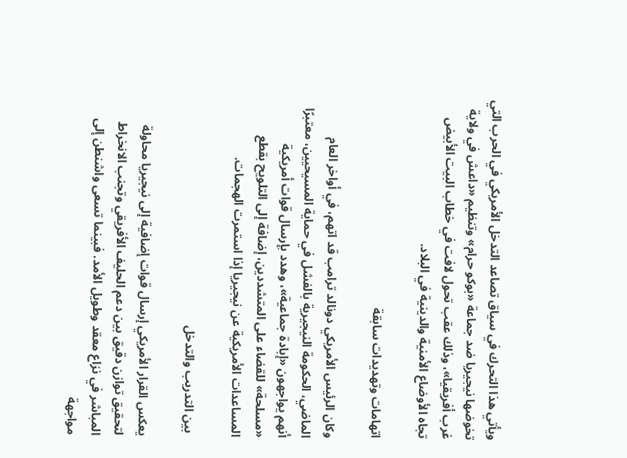ويأتي هذا التحرك في سياق تصاعد التدخل الأمريكي في الحرب التي تخوضها نيجيريا ضد جماعة «بوكو حرام» وتنظيم «داعش في ولاية غرب أفريقيا»، وذلك عقب تحول لافت في خطاب البيت الأبيض تجاه الأوضاع الأمنية والدينية في البلاد.

اتهامات وتهديدات سابقة

وكان الرئيس الأمريكي دونالد ترامب قد اتهم، في أواخر العام الماضي، الحكومة النيجيرية بالفشل في حماية المسيحيين، معتبرًا أنهم يواجهون «إبادة جماعية»، وهدد بإرسال قوات أمريكية «مسلحة» للقضاء على المتشددين، إضافة إلى التلويح بقطع المساعدات الأمريكية عن نيجيريا إذا استمرت الهجمات.

 بين التدريب والتدخل

يعكس القرار الأمريكي إرسال قوات إضافية إلى نيجيريا محاولة لتحقيق توازن دقيق بين دعم الحليف الأفريقي وتجنب الانخراط المباشر في نزاع معقد وطويل الأمد. فبينما تسعى واشنطن إلى مواجهة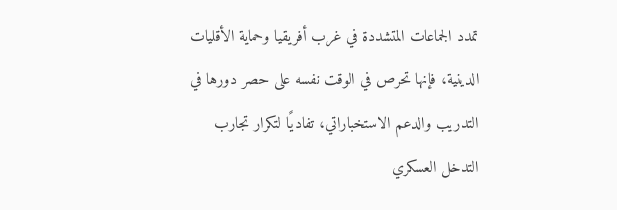تمدد الجماعات المتشددة في غرب أفريقيا وحماية الأقليات الدينية، فإنها تحرص في الوقت نفسه على حصر دورها في التدريب والدعم الاستخباراتي، تفاديًا لتكرار تجارب التدخل العسكري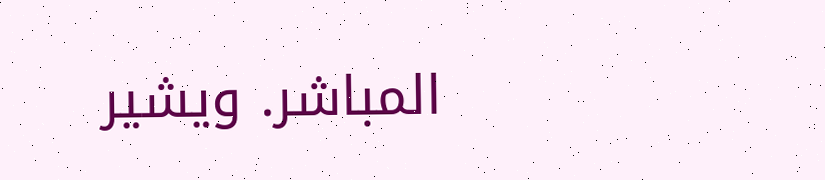المباشر. ويشير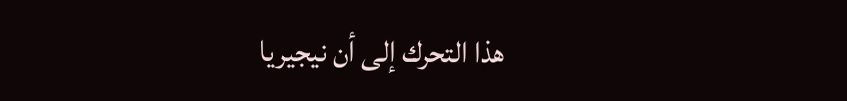هذا التحرك إلى أن نيجيريا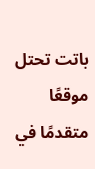باتت تحتل موقعًا متقدمًا في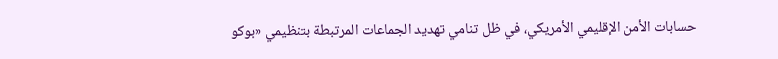حسابات الأمن الإقليمي الأمريكي، في ظل تنامي تهديد الجماعات المرتبطة بتنظيمي «بوكو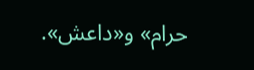حرام» و«داعش».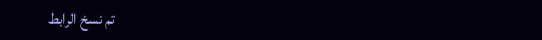تم نسخ الرابط